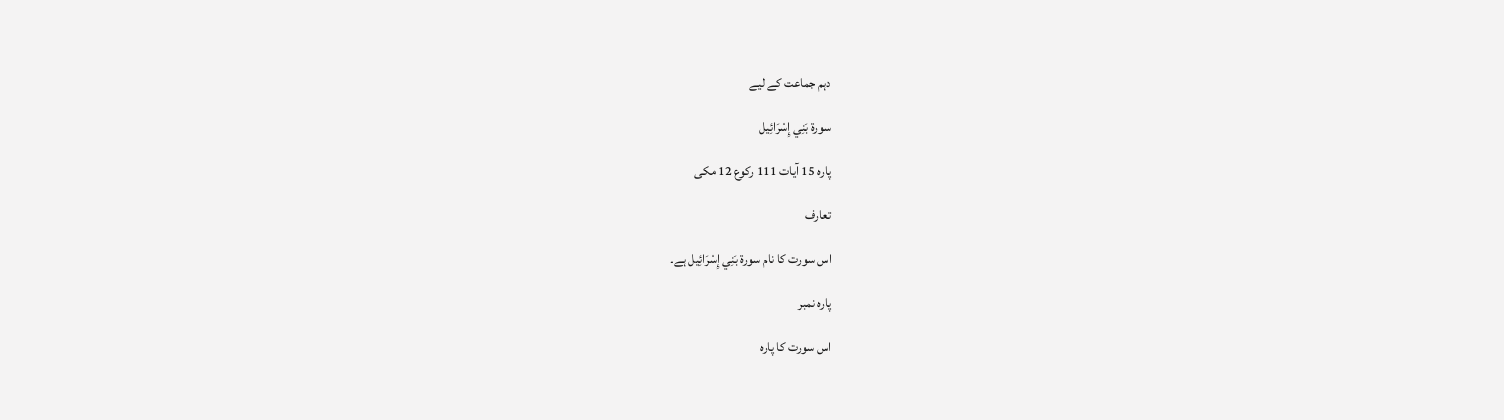دہم جماعت کے لیے

سورۃ بَنِي إِسْرَائِيل

پارہ 15 آیات 111 رکوع 12 مکی

تعارف

اس سورت کا نام سورۃ بَنِي إِسْرَائِيل ہے۔

پارہ نمبر

اس سورت کا پارہ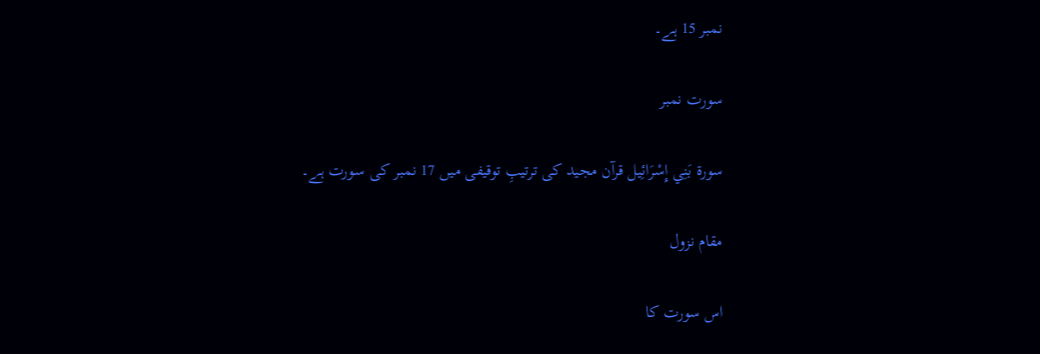نمبر 15 ہے۔

سورت نمبر

سورۃ بَنِي إِسْرَائِيل قرآن مجید کی ترتیبِ توقیفی میں 17 نمبر کی سورت ہے۔

مقام نزول

اس سورت کا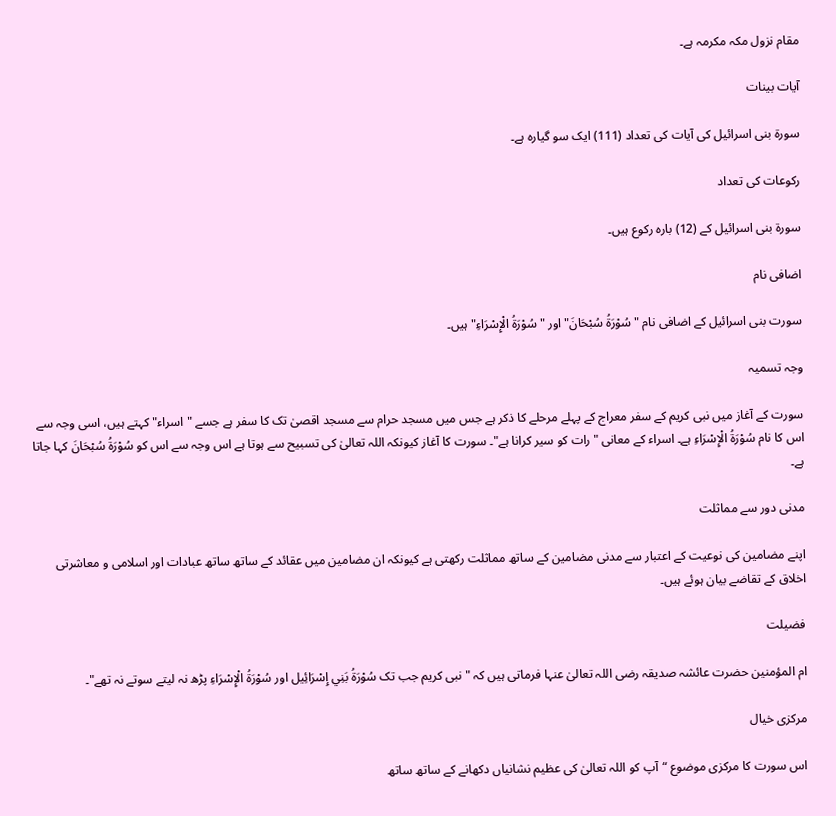مقام نزول مکہ مکرمہ ہے۔

آیات بینات

سورۃ بنی اسرائیل کی آیات کی تعداد (111) ایک سو گیارہ ہے۔

رکوعات کی تعداد

سورۃ بنی اسرائیل کے (12) بارہ رکوع ہیں۔

اضافی نام

سورت بنی اسرائیل کے اضافی نام "سُوْرَةُ سُبْحَانَ" اور "سُوْرَةُ الْإِسْرَاءِ" ہیں۔

وجہ تسمیہ

سورت کے آغاز میں نبی کریم کے سفر معراج کے پہلے مرحلے کا ذکر ہے جس میں مسجد حرام سے مسجد اقصیٰ تک کا سفر ہے جسے "اسراء" کہتے ہیں، اسی وجہ سے اس کا نام سُوْرَةُ الْإِسْرَاءِ ہے۔ اسراء کے معانی "رات کو سیر کرانا ہے"۔ سورت کا آغاز کیونکہ اللہ تعالیٰ کی تسبیح سے ہوتا ہے اس وجہ سے اس کو سُوْرَةُ سُبْحَانَ کہا جاتا ہے۔

مدنی دور سے مماثلت

اپنے مضامین کی نوعیت کے اعتبار سے مدنی مضامین کے ساتھ مماثلت رکھتی ہے کیونکہ ان مضامین میں عقائد کے ساتھ ساتھ عبادات اور اسلامی و معاشرتی اخلاق کے تقاضے بیان ہوئے ہیں۔

فضیلت

ام المؤمنین حضرت عائشہ صدیقہ رضی اللہ تعالیٰ عنہا فرماتی ہیں کہ "نبی کریم جب تک سُوْرَةُ بَنِي إِسْرَائِيل اور سُوْرَةُ الْإِسْرَاءِ پڑھ نہ لیتے سوتے نہ تھے"۔

مرکزی خیال

اس سورت کا مرکزی موضوع “آپ کو اللہ تعالیٰ کی عظیم نشانیاں دکھانے کے ساتھ ساتھ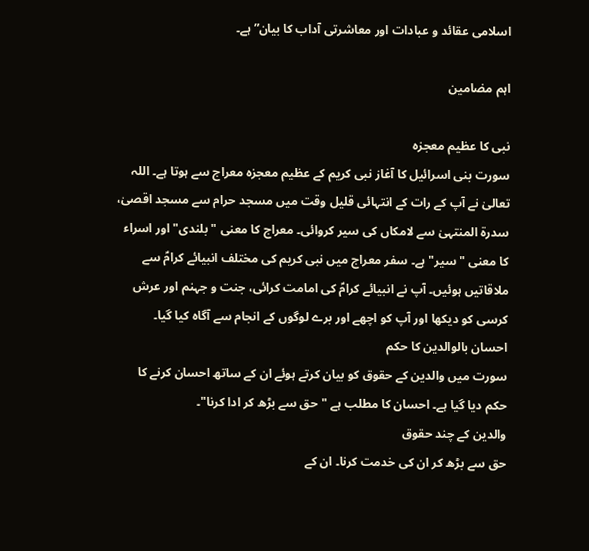اسلامی عقائد و عبادات اور معاشرتی آداب کا بیان” ہے۔

اہم مضامین

نبی کا عظیم معجزہ
سورت بنی اسرائیل کا آغاز نبی کریم کے عظیم معجزہ معراج سے ہوتا ہے۔ اللہ تعالیٰ نے آپ کے رات کے انتہائی قلیل وقت میں مسجد حرام سے مسجد اقصیٰ، سدرۃ المنتہیٰ سے لامکاں کی سیر کروائی۔ معراج کا معنی "بلندی" اور اسراء کا معنی "سیر" ہے۔ سفر معراج میں نبی کریم کی مختلف انبیائے کرامؑ سے ملاقاتیں ہوئیں۔ آپ نے انبیائے کرامؑ کی امامت کرائی، جنت و جہنم اور عرش کرسی کو دیکھا اور آپ کو اچھے اور برے لوگوں کے انجام سے آگاہ کیا گیا۔
احسان بالوالدین کا حکم
سورت میں والدین کے حقوق کو بیان کرتے ہوئے ان کے ساتھ احسان کرنے کا حکم دیا گیا ہے۔ احسان کا مطلب ہے "حق سے بڑھ کر ادا کرنا"۔
والدین کے چند حقوق
حق سے بڑھ کر ان کی خدمت کرنا۔ ان کے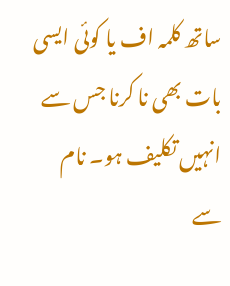ساتھ کلمہ اف یا کوئی ایسی بات بھی نا کرنا جس سے انہیں تکلیف ہو۔ نام سے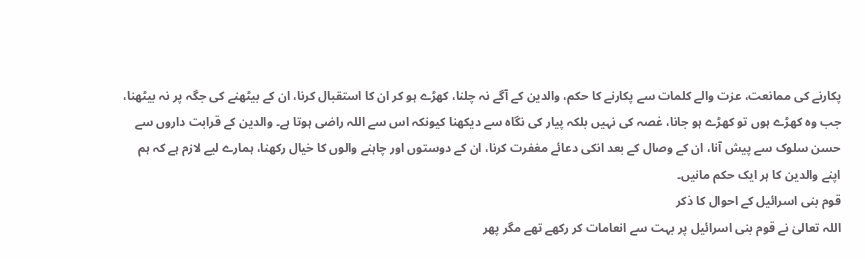پکارنے کی ممانعت، عزت والے کلمات سے پکارنے کا حکم، والدین کے آگے نہ چلنا، کھڑے ہو کر ان کا استقبال کرنا، ان کے بیٹھنے کی جگہ پر نہ بیٹھنا، جب وہ کھڑے ہوں تو کھڑے ہو جانا، غصہ کی نہیں بلکہ پیار کی نگاہ سے دیکھنا کیونکہ اس سے اللہ راضی ہوتا ہے۔ والدین کے قرابت داروں سے حسن سلوک سے پیش آنا، ان کے وصال کے بعد انکی دعائے مغفرت کرنا، ان کے دوستوں اور چاہنے والوں کا خیال رکھنا، ہمارے لیے لازم ہے کہ ہم اپنے والدین کا ہر ایک حکم مانیں۔
قوم بنی اسرائیل کے احوال کا ذکر
اللہ تعالیٰ نے قوم بنی اسرائیل پر بہت سے انعامات کر رکھے تھے مگر پھر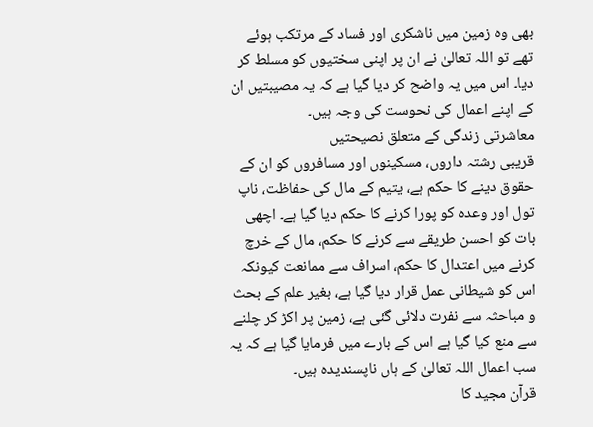بھی وہ زمین میں ناشکری اور فساد کے مرتکب ہوئے تھے تو اللہ تعالیٰ نے ان پر اپنی سختیوں کو مسلط کر دیا۔ اس میں یہ واضح کر دیا گیا ہے کہ یہ مصیبتیں ان کے اپنے اعمال کی نحوست کی وجہ ہیں۔
معاشرتی زندگی کے متعلق نصیحتیں
قریبی رشتہ داروں، مسکینوں اور مسافروں کو ان کے حقوق دینے کا حکم ہے، یتیم کے مال کی حفاظت، ناپ تول اور وعدہ کو پورا کرنے کا حکم دیا گیا ہے۔ اچھی بات کو احسن طریقے سے کرنے کا حکم، مال کے خرچ کرنے میں اعتدال کا حکم، اسراف سے ممانعت کیونکہ اس کو شیطانی عمل قرار دیا گیا ہے، بغیر علم کے بحث و مباحثہ سے نفرت دلائی گئی ہے، زمین پر اکڑ کر چلنے سے منع کیا گیا ہے اس کے بارے میں فرمایا گیا ہے کہ یہ سب اعمال اللہ تعالیٰ کے ہاں ناپسندیدہ ہیں۔
قرآن مجید کا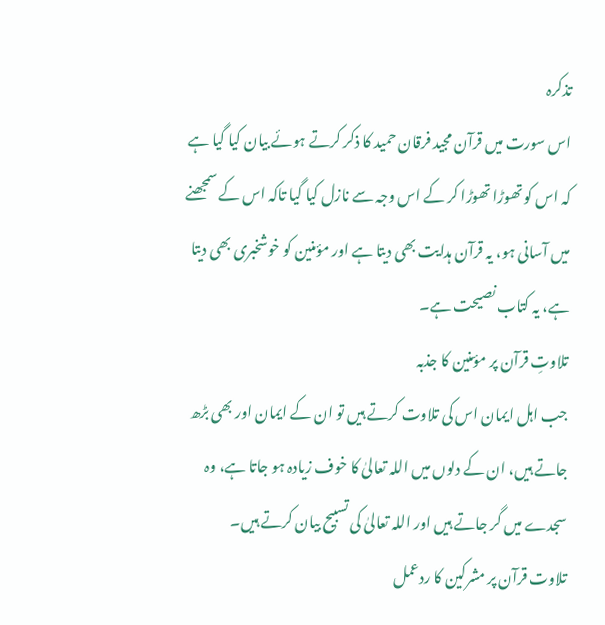تذکرہ
اس سورت میں قرآن مجید فرقان حمید کا ذکر کرتے ہوئے بیان کیا گیا ہے کہ اس کو تھوڑا تھوڑا کر کے اس وجہ سے نازل کیا گیا تاکہ اس کے سمجھنے میں آسانی ہو، یہ قرآن ہدایت بھی دیتا ہے اور مؤمنین کو خوشخبری بھی دیتا ہے، یہ کتاب نصیحت ہے۔
تلاوتِ قرآن پر مؤمنین کا جذبہ
جب اہل ایمان اس کی تلاوت کرتے ہیں تو ان کے ایمان اور بھی بڑھ جاتے ہیں، ان کے دلوں میں اللہ تعالیٰ کا خوف زیادہ ہو جاتا ہے، وہ سجدے میں گر جاتے ہیں اور اللہ تعالیٰ کی تسبیح بیان کرتے ہیں۔
تلاوت قرآن پر مشرکین کا ردعمل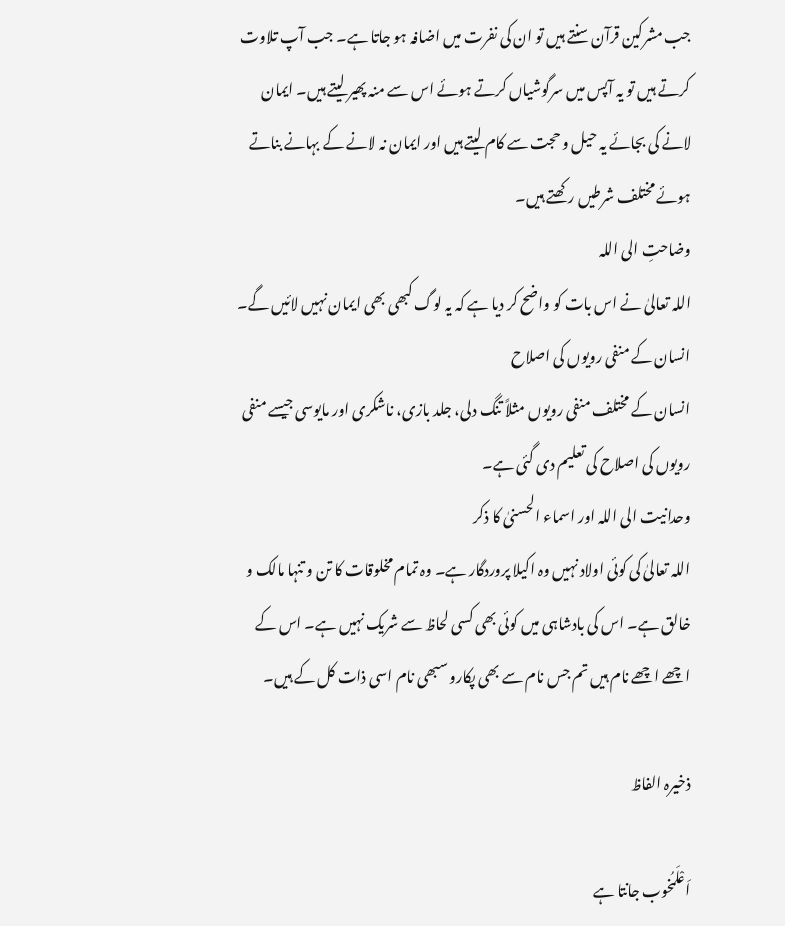جب مشرکین قرآن سنتے ہیں تو ان کی نفرت میں اضافہ ہو جاتا ہے۔ جب آپ تلاوت کرتے ہیں تو یہ آپس میں سرگوشیاں کرتے ہوئے اس سے منہ پھیر لیتے ہیں۔ ایمان لانے کی بجائے یہ حیل و حجت سے کام لیتے ہیں اور ایمان نہ لانے کے بہانے بناتے ہوئے مختلف شرطیں رکھتے ہیں۔
وضاحتِ الی اللہ
اللہ تعالیٰ نے اس بات کو واضح کر دیا ہے کہ یہ لوگ کبھی بھی ایمان نہیں لائیں گے۔
انسان کے منفی رویوں کی اصلاح
انسان کے مختلف منفی رویوں مثلاً تنگ دلی، جلد بازی، ناشکری اور مایوسی جیسے منفی رویوں کی اصلاح کی تعلیم دی گئی ہے۔
وحدانیت الی اللہ اور اسماء الحسنیٰ کا ذکر
اللہ تعالیٰ کی کوئی اولاد نہیں وہ اکیلا پروردگار ہے۔ وہ تمام مخلوقات کا تن و تنہا مالک و خالق ہے۔ اس کی بادشاہی میں کوئی بھی کسی لحاظ سے شریک نہیں ہے۔ اس کے اچھے اچھے نام ہیں تم جس نام سے بھی پکارو سبھی نام اسی ذات کل کے ہیں۔

ذخیرہ الفاظ

اَعْلَمُخوب جانتا ہے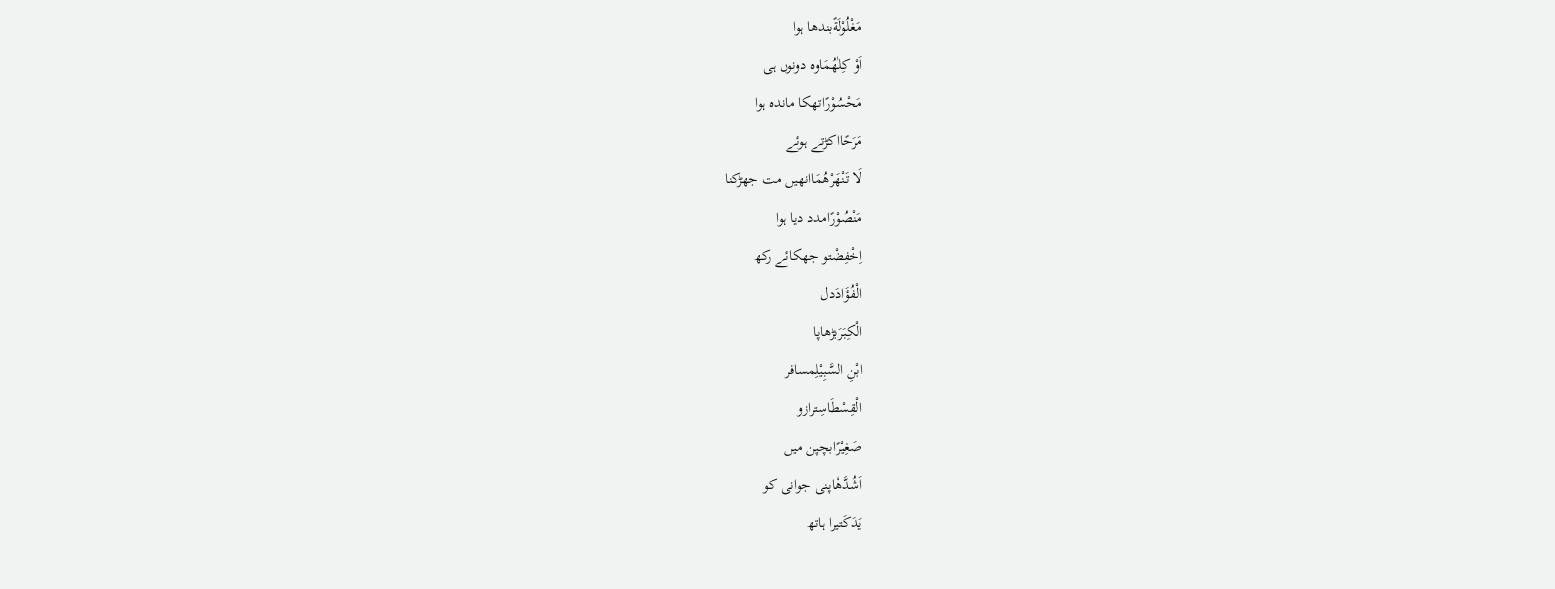مَغْلُوْلَةًبندھا ہوا
اَوْ كِلٰهُمَاوہ دونوں ہی
مَحْسُوْرًاتھکا ماندہ ہوا
مَرَحًااکڑتے ہوئے
لَا تَنْهَرْهُمَاانھیں مت جھڑکنا
مَنْصُوْرًامدد دیا ہوا
اِخْفِضْتو جھکائے رکھ
الْفُؤَادَدل
الْكِبَرَبڑھاپا
ابْنِ السَّبِیْلِمسافر
الْقِسْطَاسِترازو
صَغِیْرًابچپن میں
اَشُدَّهٗاپنی جوانی کو
یَدَكَتیرا ہاتھ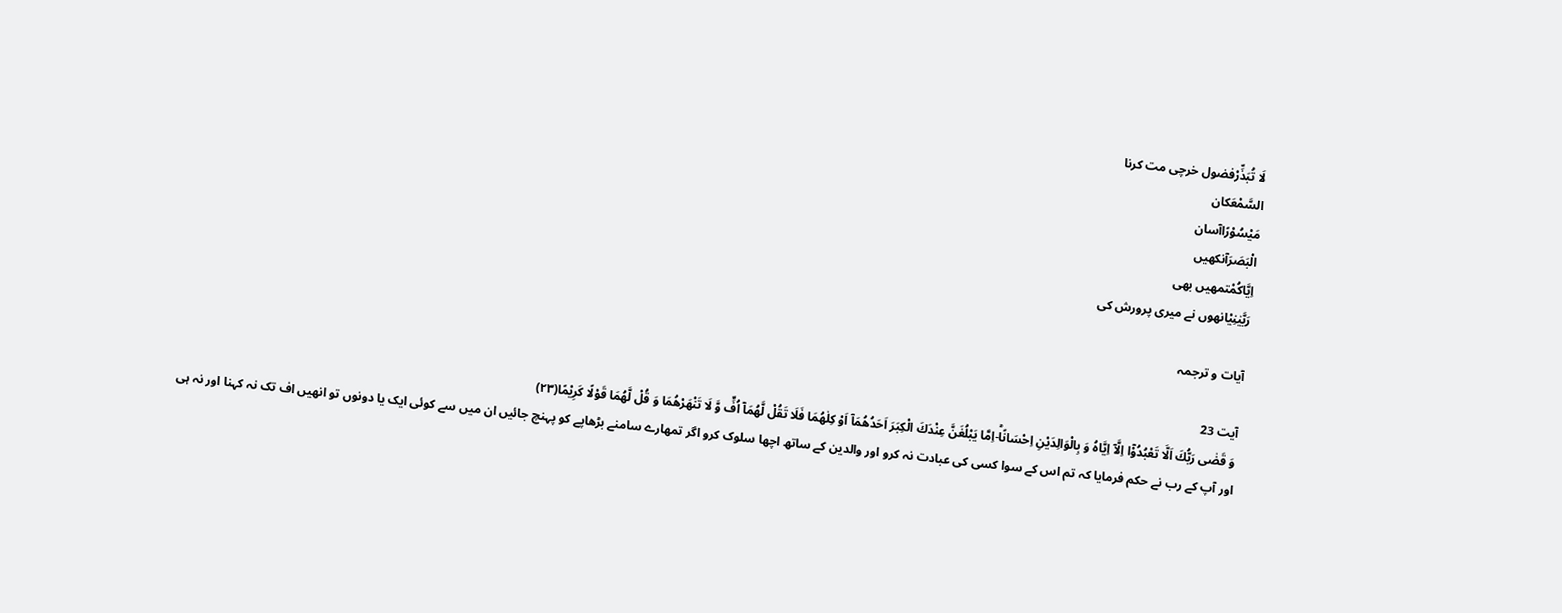لَا تُبَذِّرْفضول خرچی مت کرنا
السَّمْعَکان
مَیْسُوْرًاآسان
الْبَصَرَآنکھیں
اِیَّاكُمْتمھیں بھی
رَبَّیٰنِیْانھوں نے میری پرورش کی

آیات و ترجمہ

آیت 23
وَ قَضٰى رَبُّكَ اَلَّا تَعْبُدُوْۤا اِلَّاۤ اِیَّاهُ وَ بِالْوَالِدَیْنِ اِحْسَانًاؕ-اِمَّا یَبْلُغَنَّ عِنْدَكَ الْكِبَرَ اَحَدُهُمَاۤ اَوْ كِلٰهُمَا فَلَا تَقُلْ لَّهُمَاۤ اُفٍّ وَّ لَا تَنْهَرْهُمَا وَ قُلْ لَّهُمَا قَوْلًا كَرِیْمًا(۲۳)
اور آپ کے رب نے حکم فرمایا کہ تم اس کے سوا کسی کی عبادت نہ کرو اور والدین کے ساتھ اچھا سلوک کرو اگر تمھارے سامنے بڑھاپے کو پہنچ جائیں ان میں سے کوئی ایک یا دونوں تو انھیں اف تک نہ کہنا اور نہ ہی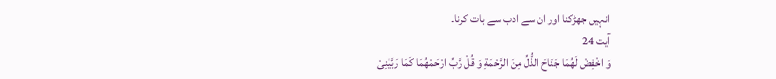انہیں جھڑکنا اور ان سے ادب سے بات کرنا۔
آیت 24
وَ اخْفِضْ لَهُمَا جَنَاحَ الذُّلِّ مِنَ الرَّحْمَةِ وَ قُلْ رَّبِّ ارْحَمْهُمَا كَمَا رَبَّیٰنِیْ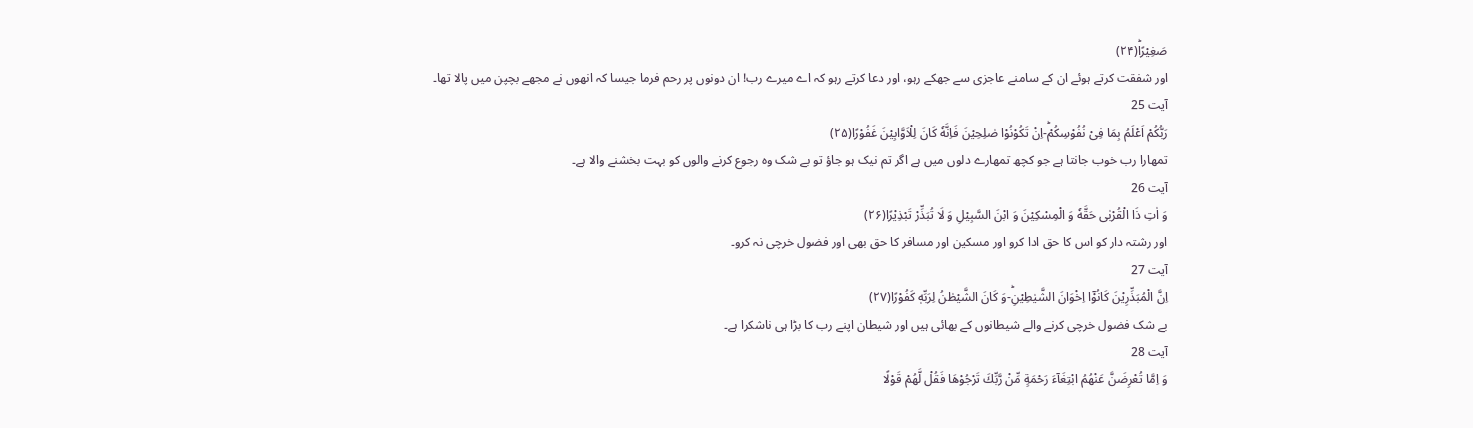صَغِیْرًاؕ(۲۴)
اور شفقت کرتے ہوئے ان کے سامنے عاجزی سے جھکے رہو، اور دعا کرتے رہو کہ اے میرے رب! ان دونوں پر رحم فرما جیسا کہ انھوں نے مجھے بچپن میں پالا تھا۔
آیت 25
رَبُّكُمْ اَعْلَمُ بِمَا فِیْ نُفُوْسِكُمْؕ-اِنْ تَكُوْنُوْا صٰلِحِیْنَ فَاِنَّهٗ كَانَ لِلْاَوَّابِیْنَ غَفُوْرًا(۲۵)
تمھارا رب خوب جانتا ہے جو کچھ تمھارے دلوں میں ہے اگر تم نیک ہو جاؤ تو بے شک وہ رجوع کرنے والوں کو بہت بخشنے والا ہے۔
آیت 26
وَ اٰتِ ذَا الْقُرْبٰى حَقَّهٗ وَ الْمِسْكِیْنَ وَ ابْنَ السَّبِیْلِ وَ لَا تُبَذِّرْ تَبْذِیْرًا(۲۶)
اور رشتہ دار کو اس کا حق ادا کرو اور مسکین اور مسافر کا حق بھی اور فضول خرچی نہ کرو۔
آیت 27
اِنَّ الْمُبَذِّرِیْنَ كَانُوْۤا اِخْوَانَ الشَّیٰطِیْنِؕ-وَ كَانَ الشَّیْطٰنُ لِرَبِّهٖ كَفُوْرًا(۲۷)
بے شک فضول خرچی کرنے والے شیطانوں کے بھائی ہیں اور شیطان اپنے رب کا بڑا ہی ناشکرا ہے۔
آیت 28
وَ اِمَّا تُعْرِضَنَّ عَنْهُمُ ابْتِغَآءَ رَحْمَةٍ مِّنْ رَّبِّكَ تَرْجُوْهَا فَقُلْ لَّهُمْ قَوْلًا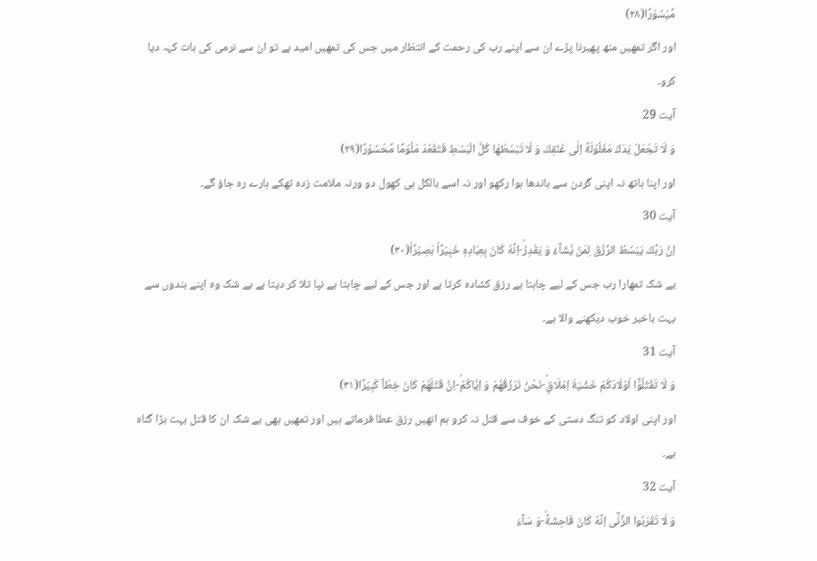مَّیْسُوْرًا(۲۸)
اور اگر تمھیں منھ پھیرنا پڑے ان سے اپنے رب کی رحمت کے انتظار میں جس کی تمھیں امید ہے تو ان سے نرمی کی بات کہہ دیا کرو۔
آیت 29
وَ لَا تَجْعَلْ یَدَكَ مَغْلُوْلَةً اِلٰى عُنُقِكَ وَ لَا تَبْسُطْهَا كُلَّ الْبَسْطِ فَتَقْعُدَ مَلُوْمًا مَّحْسُوْرًا(۲۹)
اور اپنا ہاتھ نہ اپنی گردن سے باندھا ہوا رکھو اور نہ اسے بالکل ہی کھول دو ورنہ ملامت زدہ تھکے ہارے رہ جاؤ گے۔
آیت 30
اِنَّ رَبَّكَ یَبْسُطُ الرِّزْقَ لِمَنْ یَّشَآءُ وَ یَقْدِرُؕ-اِنَّهٗ كَانَ بِعِبَادِهٖ خَبِیْرًاۢ بَصِیْرًا۠(۳۰)
بے شک تمھارا رب جس کے لیے چاہتا ہے رزق کشادہ کرتا ہے اور جس کے لیے چاہتا ہے نپا تلا کر دیتا ہے بے شک وہ اپنے بندوں سے بہت باخبر خوب دیکھنے والا ہے۔
آیت 31
وَ لَا تَقْتُلُوْۤا اَوْلَادَكُمْ خَشْیَةَ اِمْلَاقٍؕ-نَحْنُ نَرْزُقُهُمْ وَ اِیَّاكُمْؕ-اِنَّ قَتْلَهُمْ كَانَ خِطْاً كَبِیْرًا(۳۱)
اور اپنی اولاد کو تنگ دستی کے خوف سے قتل نہ کرو ہم انھیں رزق عطا فرماتے ہیں اور تمھیں بھی بے شک ان کا قتل بہت بڑا گناہ ہے۔
آیت 32
وَ لَا تَقْرَبُوا الزِّنٰۤى اِنَّهٗ كَانَ فَاحِشَةًؕ-وَ سَآءَ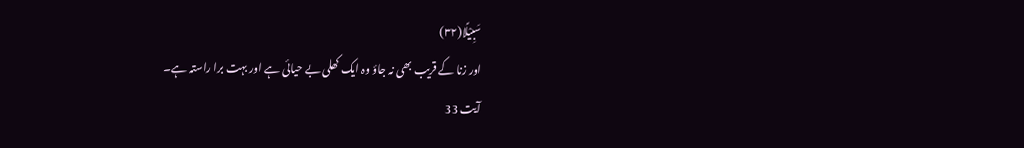سَبِیْلًا(۳۲)
اور زنا کے قریب بھی نہ جاؤ وہ ایک کھلی بے حیائی ہے اور بہت برا راستہ ہے۔
آیت 33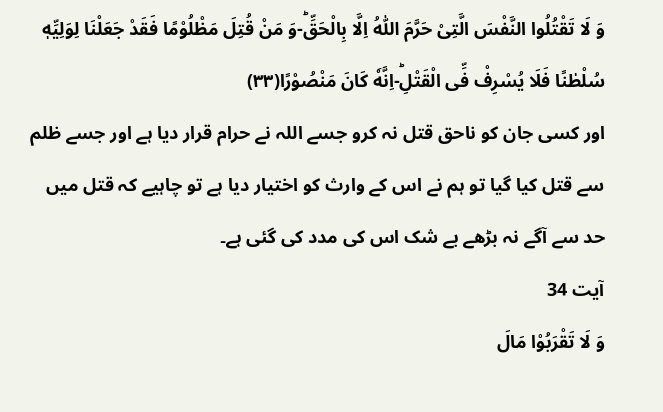وَ لَا تَقْتُلُوا النَّفْسَ الَّتِیْ حَرَّمَ اللّٰهُ اِلَّا بِالْحَقِّؕ-وَ مَنْ قُتِلَ مَظْلُوْمًا فَقَدْ جَعَلْنَا لِوَلِیِّهٖ سُلْطٰنًا فَلَا یُسْرِفْ فِّی الْقَتْلِؕ-اِنَّهٗ كَانَ مَنْصُوْرًا(۳۳)
اور کسی جان کو ناحق قتل نہ کرو جسے اللہ نے حرام قرار دیا ہے اور جسے ظلم سے قتل کیا گیا تو ہم نے اس کے وارث کو اختیار دیا ہے تو چاہیے کہ قتل میں حد سے آگے نہ بڑھے بے شک اس کی مدد کی گئی ہے۔
آیت 34
وَ لَا تَقْرَبُوْا مَالَ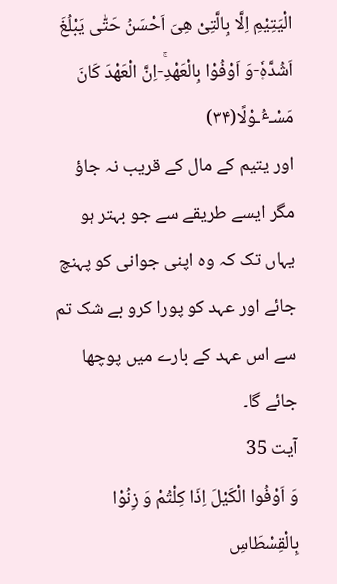الْیَتِیْمِ اِلَّا بِالَّتِیْ هِیَ اَحْسَنُ حَتّٰى یَبْلُغَ اَشُدَّه۪ٗ-وَ اَوْفُوْا بِالْعَهْدِۚ-اِنَّ الْعَهْدَ كَانَ مَسْـٴُـوْلًا(۳۴)
اور یتیم کے مال کے قریب نہ جاؤ مگر ایسے طریقے سے جو بہتر ہو یہاں تک کہ وہ اپنی جوانی کو پہنچ جائے اور عہد کو پورا کرو بے شک تم سے اس عہد کے بارے میں پوچھا جائے گا۔
آیت 35
وَ اَوْفُوا الْكَیْلَ اِذَا كِلْتُمْ وَ زِنُوْا بِالْقِسْطَاسِ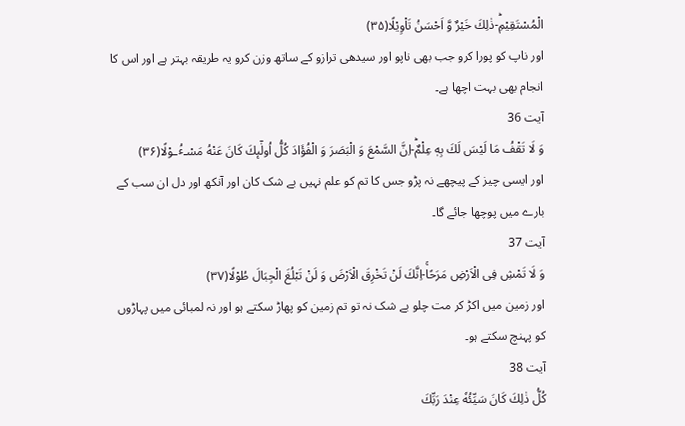الْمُسْتَقِیْمِؕ-ذٰلِكَ خَیْرٌ وَّ اَحْسَنُ تَاْوِیْلًا(۳۵)
اور ناپ کو پورا کرو جب بھی ناپو اور سیدھی ترازو کے ساتھ وزن کرو یہ طریقہ بہتر ہے اور اس کا انجام بھی بہت اچھا ہے۔
آیت 36
وَ لَا تَقْفُ مَا لَیْسَ لَكَ بِهٖ عِلْمٌؕ-اِنَّ السَّمْعَ وَ الْبَصَرَ وَ الْفُؤَادَ كُلُّ اُولٰٓىٕكَ كَانَ عَنْهُ مَسْـٴُـوْلًا(۳۶)
اور ایسی چیز کے پیچھے نہ پڑو جس کا تم کو علم نہیں بے شک کان اور آنکھ اور دل ان سب کے بارے میں پوچھا جائے گا۔
آیت 37
وَ لَا تَمْشِ فِی الْاَرْضِ مَرَحًاۚ-اِنَّكَ لَنْ تَخْرِقَ الْاَرْضَ وَ لَنْ تَبْلُغَ الْجِبَالَ طُوْلًا(۳۷)
اور زمین میں اکڑ کر مت چلو بے شک نہ تو تم زمین کو پھاڑ سکتے ہو اور نہ لمبائی میں پہاڑوں کو پہنچ سکتے ہو۔
آیت 38
كُلُّ ذٰلِكَ كَانَ سَیِّئُهٗ عِنْدَ رَبِّكَ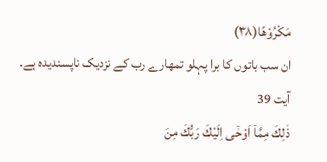مَكْرُوْهًا(۳۸)
ان سب باتوں کا برا پہلو تمھارے رب کے نزدیک ناپسندیدہ ہے۔
آیت 39
ذٰلِكَ مِمَّاۤ اَوْحٰۤى اِلَیْكَ رَبُّكَ مِنَ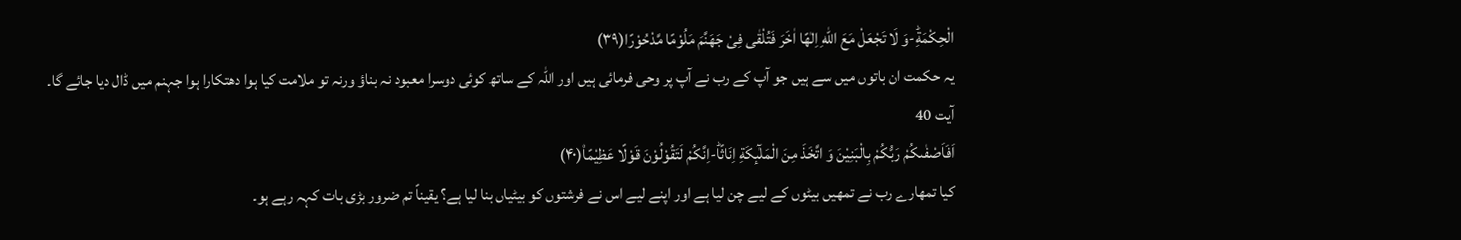الْحِكْمَةِؕ-وَ لَا تَجْعَلْ مَعَ اللّٰهِ اِلٰهًا اٰخَرَ فَتُلْقٰى فِیْ جَهَنَّمَ مَلُوْمًا مَّدْحُوْرًا(۳۹)
یہ حکمت ان باتوں میں سے ہیں جو آپ کے رب نے آپ پر وحی فرمائی ہیں اور اللہ کے ساتھ کوئی دوسرا معبود نہ بناؤ ورنہ تو ملامت کیا ہوا دھتکارا ہوا جہنم میں ڈال دیا جائے گا۔
آیت 40
اَفَاَصْفٰىكُمْ رَبُّكُمْ بِالْبَنِیْنَ وَ اتَّخَذَ مِنَ الْمَلٰٓىٕكَةِ اِنَاثًاؕ-اِنَّكُمْ لَتَقُوْلُوْنَ قَوْلًا عَظِیْمًا۠(۴۰)
کیا تمھارے رب نے تمھیں بیٹوں کے لیے چن لیا ہے اور اپنے لیے اس نے فرشتوں کو بیٹیاں بنا لیا ہے؟ یقیناً تم ضرور بڑی بات کہہ رہے ہو۔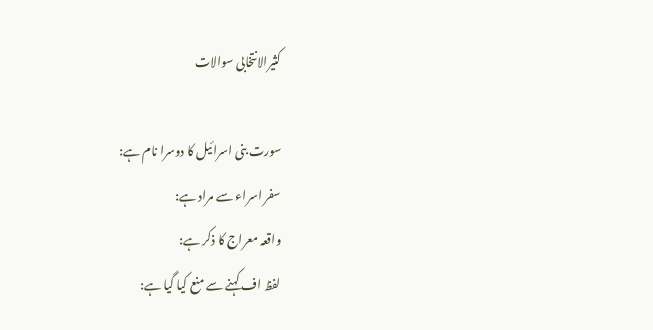کثیرالانتخابی سوالات

سورت بنی اسرائیل کا دوسرا نام ہے:
سفر اسراء سے مراد ہے:
واقعہ معراج کا ذکر ہے:
لفظ اف کہنے سے منع کیا گیا ہے: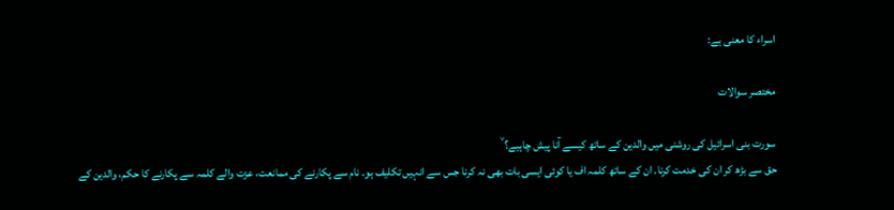اسراء کا معنی ہے:

مختصر سوالات

سورت بنی اسرائیل کی روشنی میں والدین کے ساتھ کیسے آنا پیش چاہیے؟˅
حق سے بڑھ کر ان کی خدمت کرنا۔ ان کے ساتھ کلمہ اف یا کوئی ایسی بات بھی نہ کرنا جس سے انہیں تکلیف ہو۔ نام سے پکارنے کی ممانعت، عزت والے کلمہ سے پکارنے کا حکم، والدین کے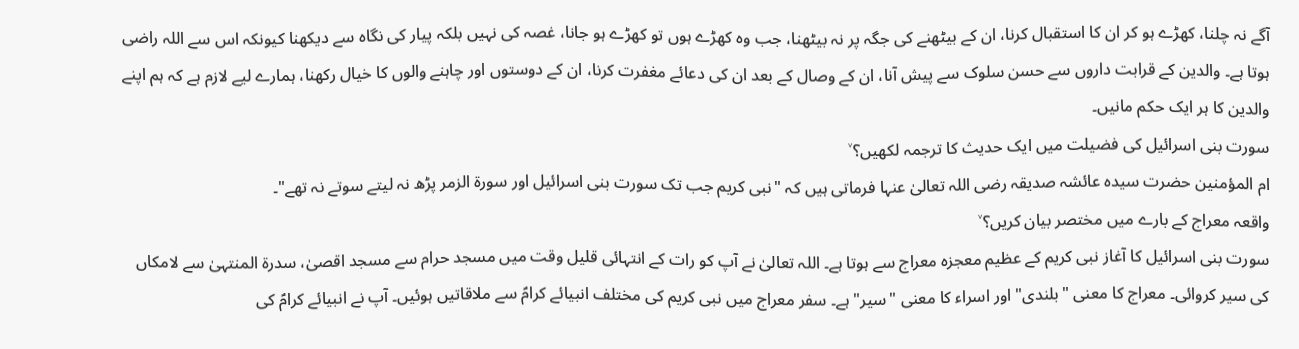آگے نہ چلنا، کھڑے ہو کر ان کا استقبال کرنا، ان کے بیٹھنے کی جگہ پر نہ بیٹھنا، جب وہ کھڑے ہوں تو کھڑے ہو جانا، غصہ کی نہیں بلکہ پیار کی نگاہ سے دیکھنا کیونکہ اس سے اللہ راضی ہوتا ہے۔ والدین کے قرابت داروں سے حسن سلوک سے پیش آنا، ان کے وصال کے بعد ان کی دعائے مغفرت کرنا، ان کے دوستوں اور چاہنے والوں کا خیال رکھنا، ہمارے لیے لازم ہے کہ ہم اپنے والدین کا ہر ایک حکم مانیں۔
سورت بنی اسرائیل کی فضیلت میں ایک حدیث کا ترجمہ لکھیں؟˅
ام المؤمنین حضرت سیدہ عائشہ صدیقہ رضی اللہ تعالیٰ عنہا فرماتی ہیں کہ "نبی کریم جب تک سورت بنی اسرائیل اور سورۃ الزمر پڑھ نہ لیتے سوتے نہ تھے"۔
واقعہ معراج کے بارے میں مختصر بیان کریں؟˅
سورت بنی اسرائیل کا آغاز نبی کریم کے عظیم معجزہ معراج سے ہوتا ہے۔ اللہ تعالیٰ نے آپ کو رات کے انتہائی قلیل وقت میں مسجد حرام سے مسجد اقصیٰ، سدرۃ المنتہیٰ سے لامکاں کی سیر کروائی۔ معراج کا معنی "بلندی" اور اسراء کا معنی "سیر" ہے۔ سفر معراج میں نبی کریم کی مختلف انبیائے کرامؑ سے ملاقاتیں ہوئیں۔ آپ نے انبیائے کرامؑ کی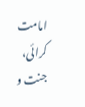امامت کرائی، جنت و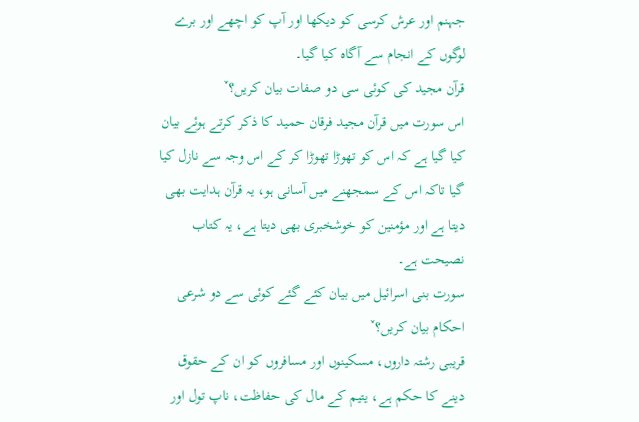جہنم اور عرش کرسی کو دیکھا اور آپ کو اچھے اور برے لوگوں کے انجام سے آگاہ کیا گیا۔
قرآن مجید کی کوئی سی دو صفات بیان کریں؟˅
اس سورت میں قرآن مجید فرقان حمید کا ذکر کرتے ہوئے بیان کیا گیا ہے کہ اس کو تھوڑا تھوڑا کر کے اس وجہ سے نازل کیا گیا تاکہ اس کے سمجھنے میں آسانی ہو، یہ قرآن ہدایت بھی دیتا ہے اور مؤمنین کو خوشخبری بھی دیتا ہے، یہ کتاب نصیحت ہے۔
سورت بنی اسرائیل میں بیان کئے گئے کوئی سے دو شرعی احکام بیان کریں؟˅
قریبی رشتہ داروں، مسکینوں اور مسافروں کو ان کے حقوق دینے کا حکم ہے، یتیم کے مال کی حفاظت، ناپ تول اور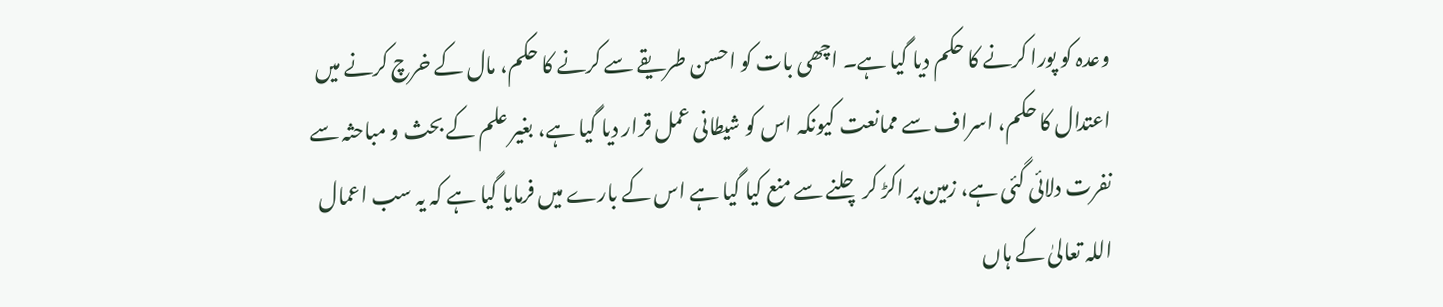وعدہ کو پورا کرنے کا حکم دیا گیا ہے۔ اچھی بات کو احسن طریقے سے کرنے کا حکم، مال کے خرچ کرنے میں اعتدال کا حکم، اسراف سے ممانعت کیونکہ اس کو شیطانی عمل قرار دیا گیا ہے، بغیر علم کے بحث و مباحثہ سے نفرت دلائی گئی ہے، زمین پر اکڑ کر چلنے سے منع کیا گیا ہے اس کے بارے میں فرمایا گیا ہے کہ یہ سب اعمال اللہ تعالیٰ کے ہاں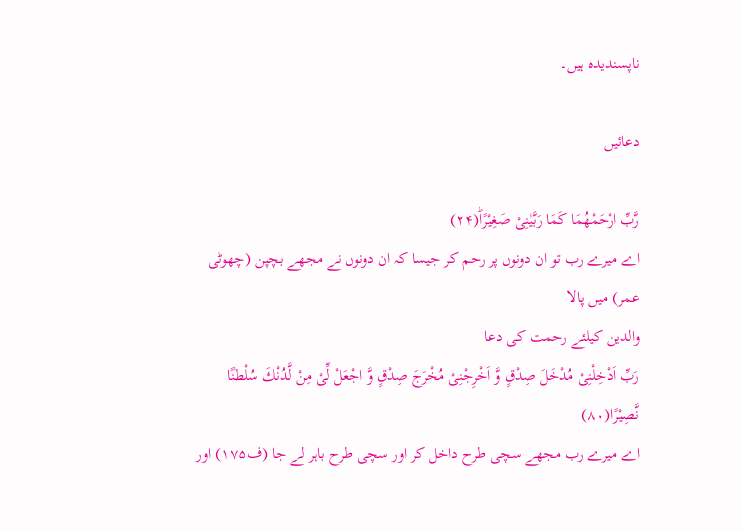ناپسندیدہ ہیں۔

دعائیں

رَّبِّ ارْحَمْهُمَا كَمَا رَبَّیٰنِیْ صَغِیْرًاؕ(۲۴)
اے میرے رب تو ان دونوں پر رحم کر جیسا کہ ان دونوں نے مجھے بچپن (چھوٹی عمر) میں پالا
والدین کیلئے رحمت کی دعا
رَبِّ اَدْخِلْنِیْ مُدْخَلَ صِدْقٍ وَّ اَخْرِجْنِیْ مُخْرَجَ صِدْقٍ وَّ اجْعَلْ لِّیْ مِنْ لَّدُنْكَ سُلْطٰنًا نَّصِیْرًا(۸۰)
اے میرے رب مجھے سچی طرح داخل کر اور سچی طرح باہر لے جا (ف۱۷۵) اور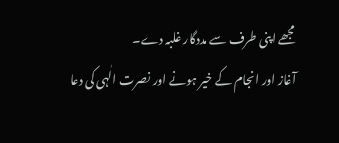مجھے اپنی طرف سے مددگار غلبہ دے۔
آغاز اور انجام کے خیر ہونے اور نصرت الٰہی کی دعا